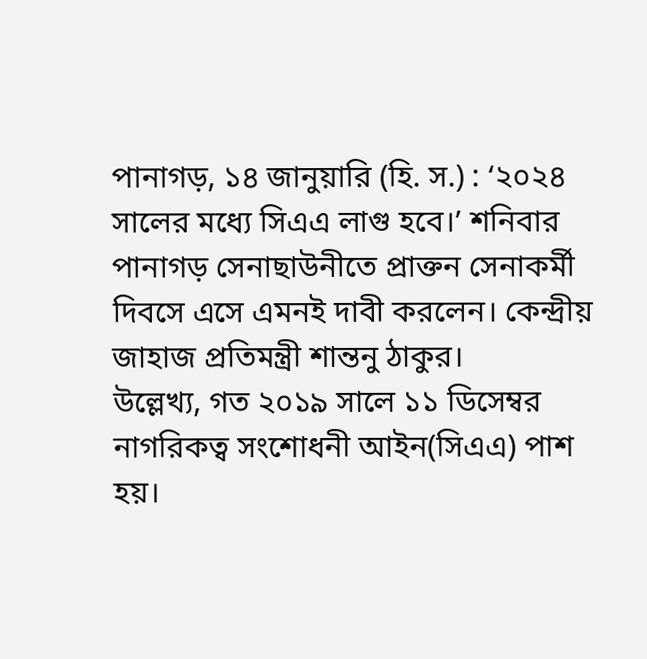পানাগড়, ১৪ জানুয়ারি (হি. স.) : ‘২০২৪ সালের মধ্যে সিএএ লাগু হবে।’ শনিবার পানাগড় সেনাছাউনীতে প্রাক্তন সেনাকর্মী দিবসে এসে এমনই দাবী করলেন। কেন্দ্রীয় জাহাজ প্রতিমন্ত্রী শান্তনু ঠাকুর।
উল্লেখ্য, গত ২০১৯ সালে ১১ ডিসেম্বর নাগরিকত্ব সংশোধনী আইন(সিএএ) পাশ হয়।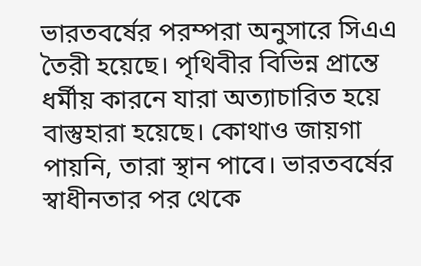ভারতবর্ষের পরম্পরা অনুসারে সিএএ তৈরী হয়েছে। পৃথিবীর বিভিন্ন প্রান্তে ধর্মীয় কারনে যারা অত্যাচারিত হয়ে বাস্তুহারা হয়েছে। কোথাও জায়গা পায়নি, তারা স্থান পাবে। ভারতবর্ষের স্বাধীনতার পর থেকে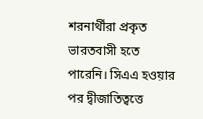শরনার্থীরা প্রকৃত ভারতবাসী হতে পারেনি। সিএএ হওয়ার পর দ্বীজাতিত্বত্তে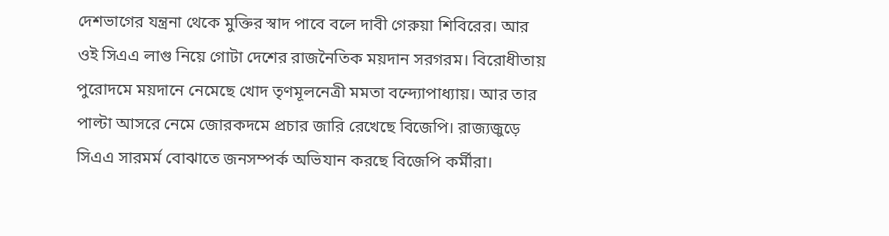দেশভাগের যন্ত্রনা থেকে মুক্তির স্বাদ পাবে বলে দাবী গেরুয়া শিবিরের। আর ওই সিএএ লাগু নিয়ে গোটা দেশের রাজনৈতিক ময়দান সরগরম। বিরোধীতায় পুরোদমে ময়দানে নেমেছে খোদ তৃণমূলনেত্রী মমতা বন্দ্যোপাধ্যায়। আর তার পাল্টা আসরে নেমে জোরকদমে প্রচার জারি রেখেছে বিজেপি। রাজ্যজুড়ে সিএএ সারমর্ম বোঝাতে জনসম্পর্ক অভিযান করছে বিজেপি কর্মীরা।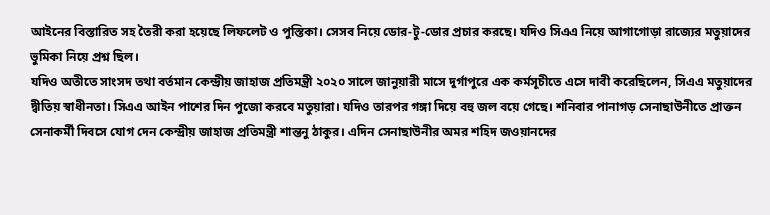আইনের বিস্তারিত সহ তৈরী করা হয়েছে লিফলেট ও পুস্তিকা। সেসব নিয়ে ডোর-টু-ডোর প্রচার করছে। যদিও সিএএ নিয়ে আগাগোড়া রাজ্যের মতুয়াদের ভুমিকা নিয়ে প্রশ্ন ছিল।
যদিও অতীতে সাংসদ তথা বর্তমান কেন্দ্রীয় জাহাজ প্রতিমন্ত্রী ২০২০ সালে জানুয়ারী মাসে দুর্গাপুরে এক কর্মসূচীতে এসে দাবী করেছিলেন, সিএএ মতুয়াদের দ্বীতিয় স্বাধীনতা। সিএএ আইন পাশের দিন পুজো করবে মতুয়ারা। যদিও তারপর গঙ্গা দিয়ে বহু জল বয়ে গেছে। শনিবার পানাগড় সেনাছাউনীতে প্রাক্তন সেনাকর্মী দিবসে যোগ দেন কেন্দ্রীয় জাহাজ প্রতিমন্ত্রী শান্তনু ঠাকুর। এদিন সেনাছাউনীর অমর শহিদ জওয়ানদের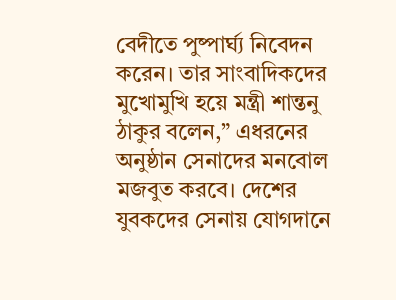বেদীতে পুষ্পার্ঘ্য নিবেদন করেন। তার সাংবাদিকদের মুখোমুখি হয়ে মন্ত্রী শান্তনু ঠাকুর বলেন,” এধরনের অনুষ্ঠান সেনাদের মনবোল মজবুত করবে। দেশের যুবকদের সেনায় যোগদানে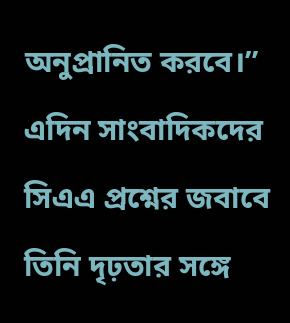অনুপ্রানিত করবে।” এদিন সাংবাদিকদের সিএএ প্রশ্নের জবাবে তিনি দৃঢ়তার সঙ্গে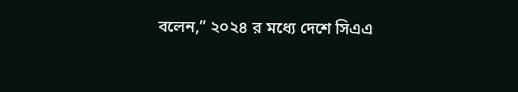বলেন,” ২০২৪ র মধ্যে দেশে সিএএ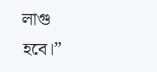লাগু হবে।”